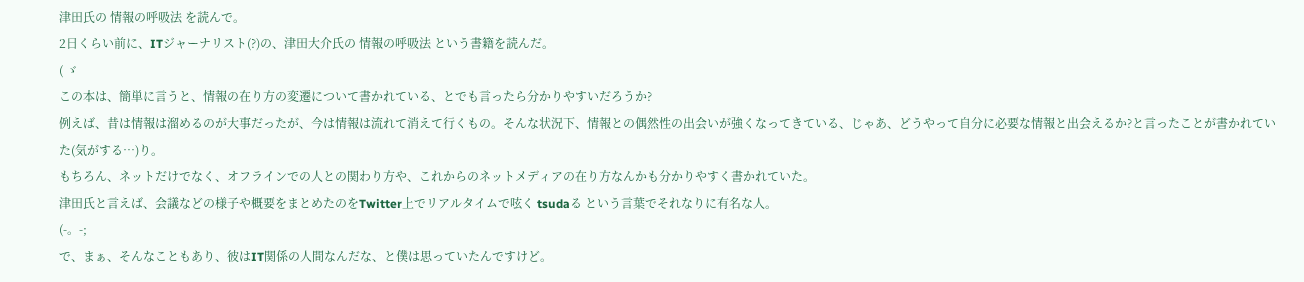津田氏の 情報の呼吸法 を読んで。
2日くらい前に、ITジャーナリスト(?)の、津田大介氏の 情報の呼吸法 という書籍を読んだ。
( ゞ
この本は、簡単に言うと、情報の在り方の変遷について書かれている、とでも言ったら分かりやすいだろうか?
例えば、昔は情報は溜めるのが大事だったが、今は情報は流れて消えて行くもの。そんな状況下、情報との偶然性の出会いが強くなってきている、じゃあ、どうやって自分に必要な情報と出会えるか?と言ったことが書かれていた(気がする…)り。
もちろん、ネットだけでなく、オフラインでの人との関わり方や、これからのネットメディアの在り方なんかも分かりやすく書かれていた。
津田氏と言えば、会議などの様子や概要をまとめたのをTwitter上でリアルタイムで呟く tsudaる という言葉でそれなりに有名な人。
(-。-;
で、まぁ、そんなこともあり、彼はIT関係の人間なんだな、と僕は思っていたんですけど。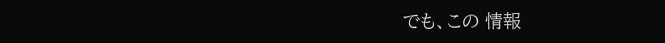でも、この 情報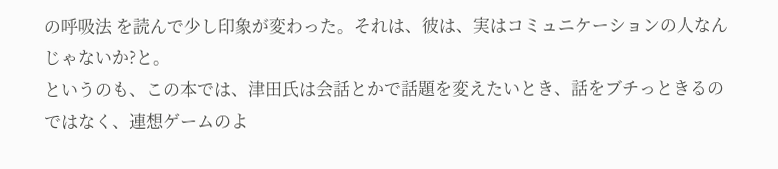の呼吸法 を読んで少し印象が変わった。それは、彼は、実はコミュニケーションの人なんじゃないか?と。
というのも、この本では、津田氏は会話とかで話題を変えたいとき、話をブチっときるのではなく、連想ゲームのよ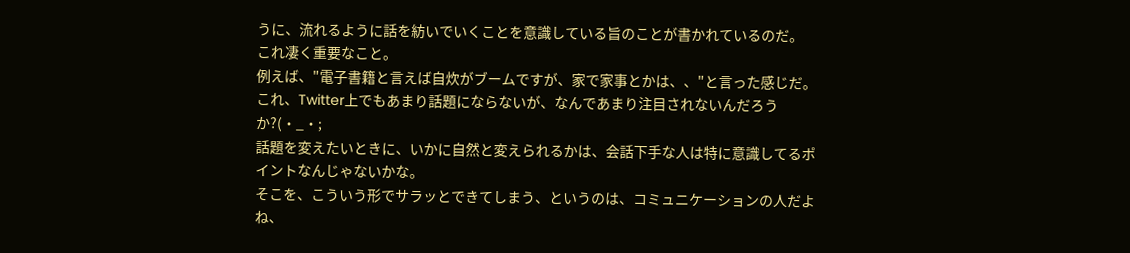うに、流れるように話を紡いでいくことを意識している旨のことが書かれているのだ。
これ凄く重要なこと。
例えば、"電子書籍と言えば自炊がブームですが、家で家事とかは、、"と言った感じだ。
これ、Twitter上でもあまり話題にならないが、なんであまり注目されないんだろうか?(・_・;
話題を変えたいときに、いかに自然と変えられるかは、会話下手な人は特に意識してるポイントなんじゃないかな。
そこを、こういう形でサラッとできてしまう、というのは、コミュニケーションの人だよね、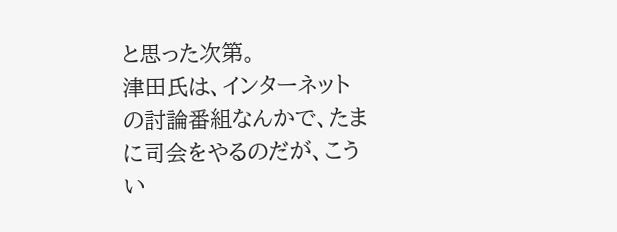と思った次第。
津田氏は、インターネットの討論番組なんかで、たまに司会をやるのだが、こうい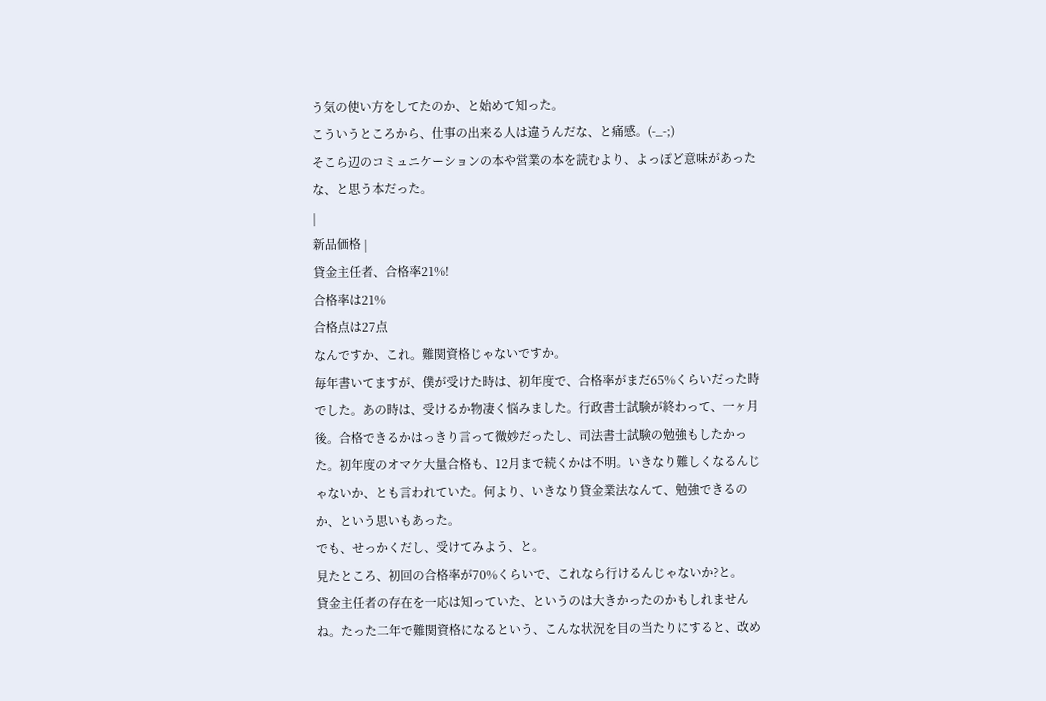う気の使い方をしてたのか、と始めて知った。
こういうところから、仕事の出来る人は違うんだな、と痛感。(-_-;)
そこら辺のコミュニケーションの本や営業の本を読むより、よっぽど意味があったな、と思う本だった。
|
新品価格 |
貸金主任者、合格率21%!
合格率は21%
合格点は27点
なんですか、これ。難関資格じゃないですか。
毎年書いてますが、僕が受けた時は、初年度で、合格率がまだ65%くらいだった時でした。あの時は、受けるか物凄く悩みました。行政書士試験が終わって、一ヶ月後。合格できるかはっきり言って微妙だったし、司法書士試験の勉強もしたかった。初年度のオマケ大量合格も、12月まで続くかは不明。いきなり難しくなるんじゃないか、とも言われていた。何より、いきなり貸金業法なんて、勉強できるのか、という思いもあった。
でも、せっかくだし、受けてみよう、と。
見たところ、初回の合格率が70%くらいで、これなら行けるんじゃないか?と。
貸金主任者の存在を一応は知っていた、というのは大きかったのかもしれませんね。たった二年で難関資格になるという、こんな状況を目の当たりにすると、改め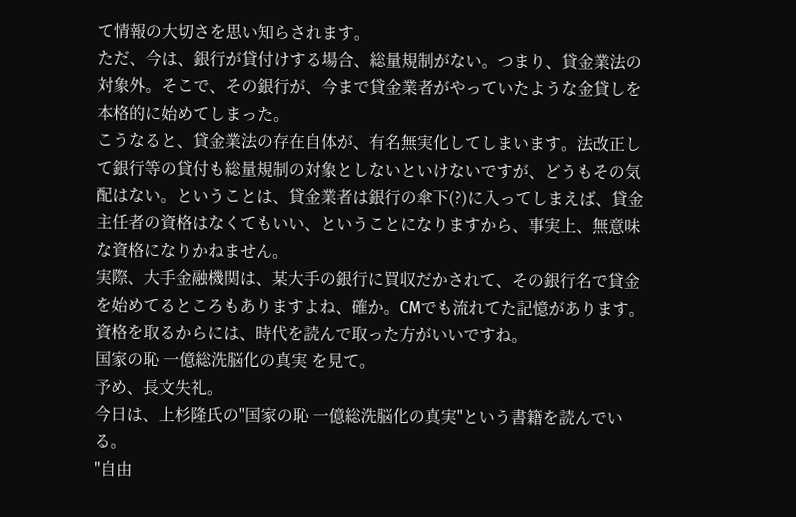て情報の大切さを思い知らされます。
ただ、今は、銀行が貸付けする場合、総量規制がない。つまり、貸金業法の対象外。そこで、その銀行が、今まで貸金業者がやっていたような金貸しを本格的に始めてしまった。
こうなると、貸金業法の存在自体が、有名無実化してしまいます。法改正して銀行等の貸付も総量規制の対象としないといけないですが、どうもその気配はない。ということは、貸金業者は銀行の傘下(?)に入ってしまえば、貸金主任者の資格はなくてもいい、ということになりますから、事実上、無意味な資格になりかねません。
実際、大手金融機関は、某大手の銀行に買収だかされて、その銀行名で貸金を始めてるところもありますよね、確か。CMでも流れてた記憶があります。
資格を取るからには、時代を読んで取った方がいいですね。
国家の恥 一億総洗脳化の真実 を見て。
予め、長文失礼。
今日は、上杉隆氏の"国家の恥 一億総洗脳化の真実"という書籍を読んでいる。
"自由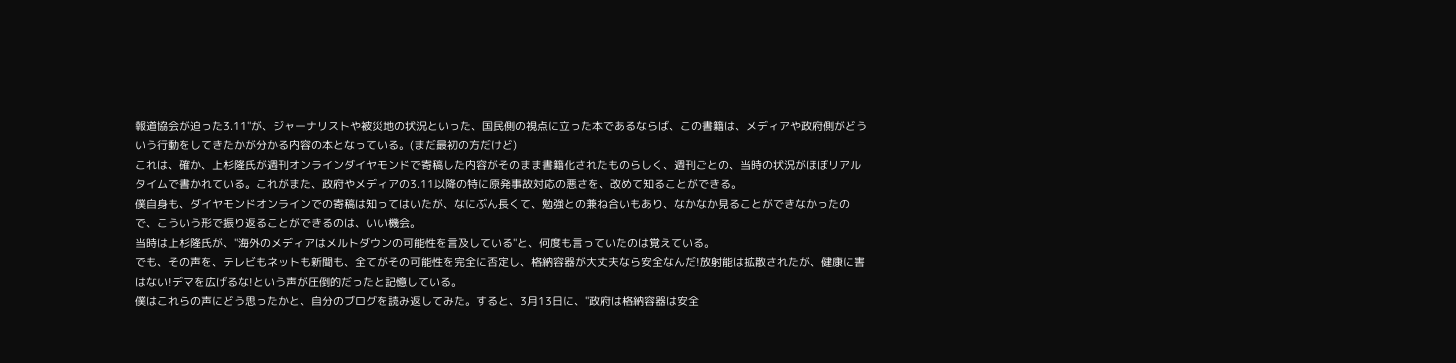報道協会が迫った3.11"が、ジャーナリストや被災地の状況といった、国民側の視点に立った本であるならば、この書籍は、メディアや政府側がどういう行動をしてきたかが分かる内容の本となっている。(まだ最初の方だけど)
これは、確か、上杉隆氏が週刊オンラインダイヤモンドで寄稿した内容がそのまま書籍化されたものらしく、週刊ごとの、当時の状況がほぼリアルタイムで書かれている。これがまた、政府やメディアの3.11以降の特に原発事故対応の悪さを、改めて知ることができる。
僕自身も、ダイヤモンドオンラインでの寄稿は知ってはいたが、なにぶん長くて、勉強との兼ね合いもあり、なかなか見ることができなかったので、こういう形で振り返ることができるのは、いい機会。
当時は上杉隆氏が、"海外のメディアはメルトダウンの可能性を言及している"と、何度も言っていたのは覚えている。
でも、その声を、テレビもネットも新聞も、全てがその可能性を完全に否定し、格納容器が大丈夫なら安全なんだ!放射能は拡散されたが、健康に害はない!デマを広げるな!という声が圧倒的だったと記憶している。
僕はこれらの声にどう思ったかと、自分のブログを読み返してみた。すると、3月13日に、"政府は格納容器は安全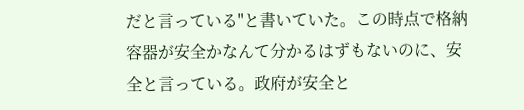だと言っている"と書いていた。この時点で格納容器が安全かなんて分かるはずもないのに、安全と言っている。政府が安全と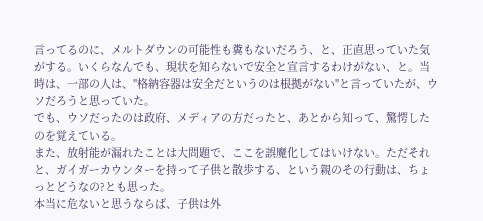言ってるのに、メルトダウンの可能性も糞もないだろう、と、正直思っていた気がする。いくらなんでも、現状を知らないで安全と宣言するわけがない、と。当時は、一部の人は、"格納容器は安全だというのは根拠がない"と言っていたが、ウソだろうと思っていた。
でも、ウソだったのは政府、メディアの方だったと、あとから知って、驚愕したのを覚えている。
また、放射能が漏れたことは大問題で、ここを誤魔化してはいけない。ただそれと、ガイガーカウンターを持って子供と散歩する、という親のその行動は、ちょっとどうなの?とも思った。
本当に危ないと思うならば、子供は外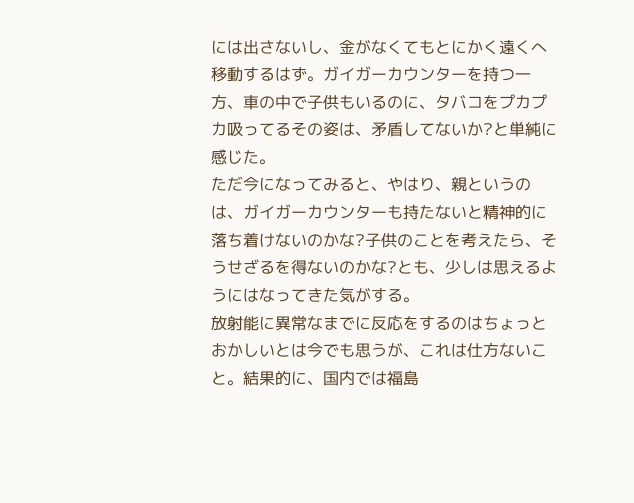には出さないし、金がなくてもとにかく遠くへ移動するはず。ガイガーカウンターを持つ一方、車の中で子供もいるのに、タバコをプカプカ吸ってるその姿は、矛盾してないか?と単純に感じた。
ただ今になってみると、やはり、親というのは、ガイガーカウンターも持たないと精神的に落ち着けないのかな?子供のことを考えたら、そうせざるを得ないのかな?とも、少しは思えるようにはなってきた気がする。
放射能に異常なまでに反応をするのはちょっとおかしいとは今でも思うが、これは仕方ないこと。結果的に、国内では福島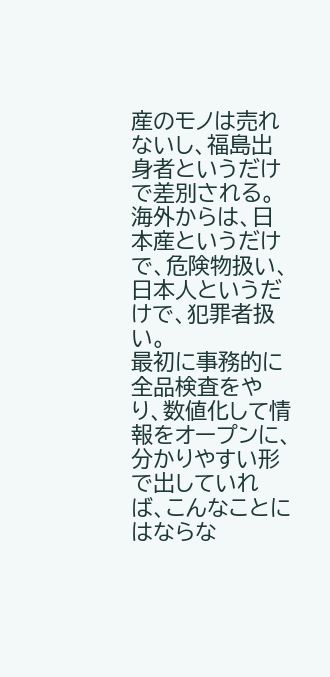産のモノは売れないし、福島出身者というだけで差別される。海外からは、日本産というだけで、危険物扱い、日本人というだけで、犯罪者扱い。
最初に事務的に全品検査をやり、数値化して情報をオープンに、分かりやすい形で出していれば、こんなことにはならな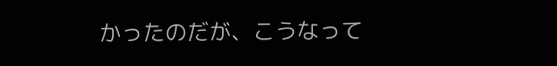かったのだが、こうなって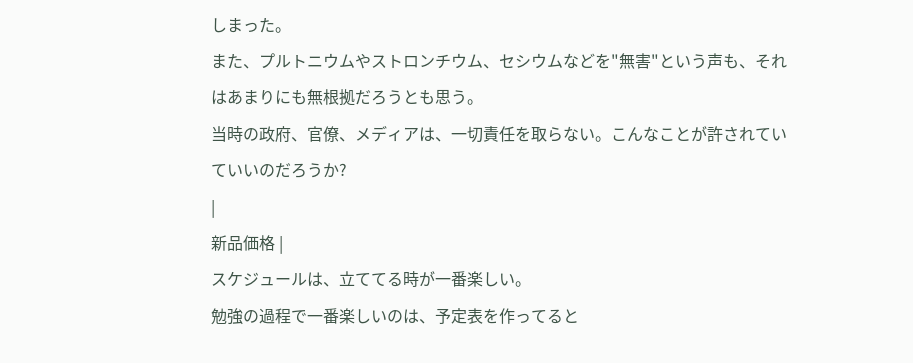しまった。
また、プルトニウムやストロンチウム、セシウムなどを"無害"という声も、それはあまりにも無根拠だろうとも思う。
当時の政府、官僚、メディアは、一切責任を取らない。こんなことが許されていていいのだろうか?
|
新品価格 |
スケジュールは、立ててる時が一番楽しい。
勉強の過程で一番楽しいのは、予定表を作ってると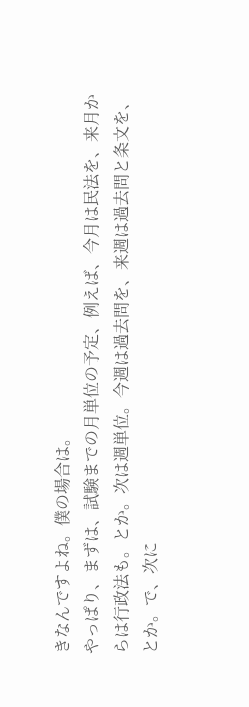きなんですよね。僕の場合は。
やっぱり、まずは、試験までの月単位の予定、例えば、今月は民法を、来月からは行政法も。とか。次は週単位。今週は過去問を、来週は過去問と条文を、とか。で、次に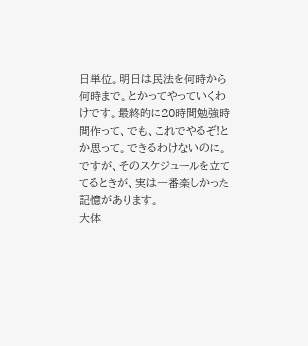日単位。明日は民法を何時から何時まで。とかってやっていくわけです。最終的に20時間勉強時間作って、でも、これでやるぞ!とか思って。できるわけないのに。
ですが、そのスケジュールを立ててるときが、実は一番楽しかった記憶があります。
大体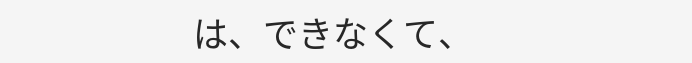は、できなくて、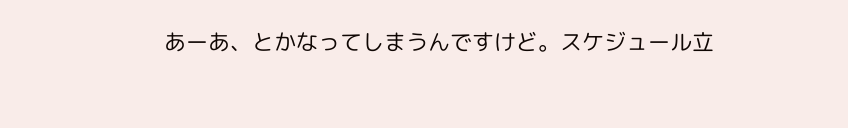あーあ、とかなってしまうんですけど。スケジュール立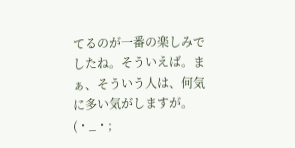てるのが一番の楽しみでしたね。そういえば。まぁ、そういう人は、何気に多い気がしますが。(・_・;